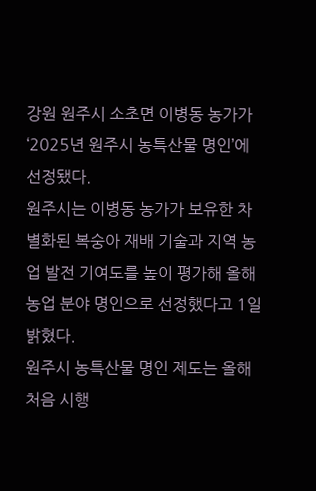강원 원주시 소초면 이병동 농가가 ‘2025년 원주시 농특산물 명인’에 선정됐다.
원주시는 이병동 농가가 보유한 차별화된 복숭아 재배 기술과 지역 농업 발전 기여도를 높이 평가해 올해 농업 분야 명인으로 선정했다고 1일 밝혔다.
원주시 농특산물 명인 제도는 올해 처음 시행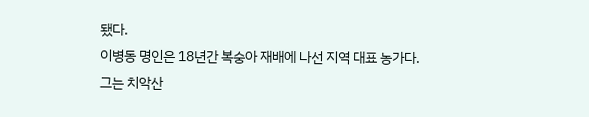됐다.
이병동 명인은 18년간 복숭아 재배에 나선 지역 대표 농가다.
그는 치악산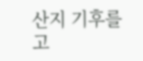산지 기후를 고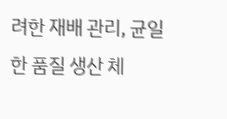려한 재배 관리, 균일한 품질 생산 체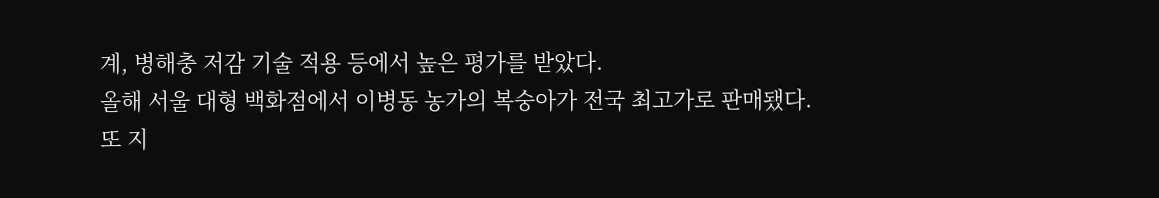계, 병해충 저감 기술 적용 등에서 높은 평가를 받았다.
올해 서울 대형 백화점에서 이병동 농가의 복숭아가 전국 최고가로 판매됐다.
또 지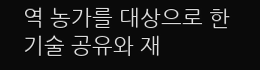역 농가를 대상으로 한 기술 공유와 재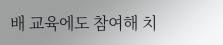배 교육에도 참여해 치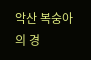악산 복숭아의 경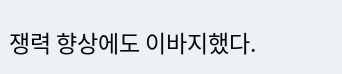쟁력 향상에도 이바지했다.